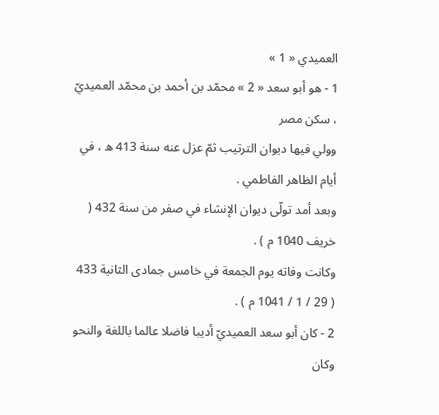العميدي « 1 »
1 - هو أبو سعد « 2 » محمّد بن أحمد بن محمّد العميديّ ، سكن مصر
وولي فيها ديوان الترتيب ثمّ عزل عنه سنة 413 ه ، في أيام الظاهر الفاطمي .
وبعد أمد تولّى ديوان الإنشاء في صفر من سنة 432 ( خريف 1040 م ) .
وكانت وفاته يوم الجمعة في خامس جمادى الثانية 433 ( 29 / 1 / 1041 م ) .
2 - كان أبو سعد العميديّ أديبا فاضلا عالما باللغة والنحو
وكان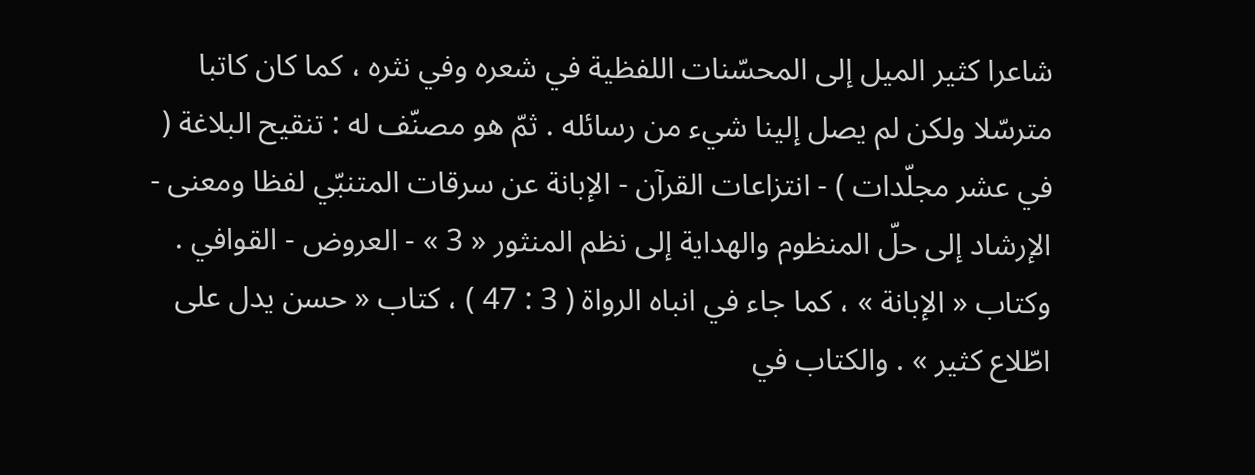شاعرا كثير الميل إلى المحسّنات اللفظية في شعره وفي نثره ، كما كان كاتبا مترسّلا ولكن لم يصل إلينا شيء من رسائله . ثمّ هو مصنّف له : تنقيح البلاغة ( في عشر مجلّدات ) - انتزاعات القرآن - الإبانة عن سرقات المتنبّي لفظا ومعنى - الإرشاد إلى حلّ المنظوم والهداية إلى نظم المنثور « 3 » - العروض - القوافي .
وكتاب « الإبانة » ، كما جاء في انباه الرواة ( 3 : 47 ) ، كتاب « حسن يدل على اطّلاع كثير » . والكتاب في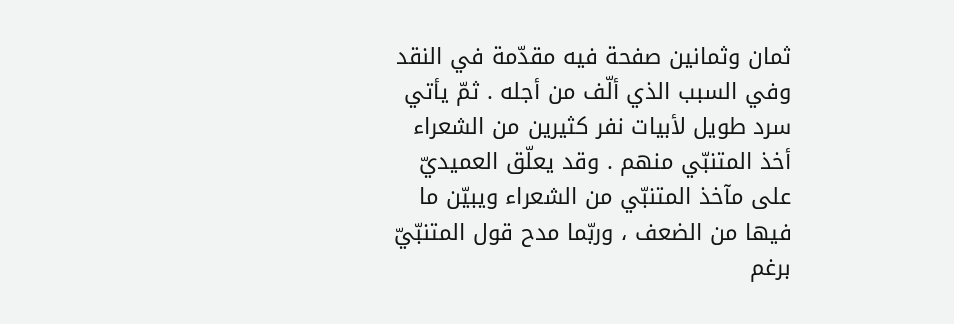ثمان وثمانين صفحة فيه مقدّمة في النقد وفي السبب الذي ألّف من أجله . ثمّ يأتي سرد طويل لأبيات نفر كثيرين من الشعراء أخذ المتنبّي منهم . وقد يعلّق العميديّ على مآخذ المتنبّي من الشعراء ويبيّن ما فيها من الضعف ، وربّما مدح قول المتنبّيّ برغم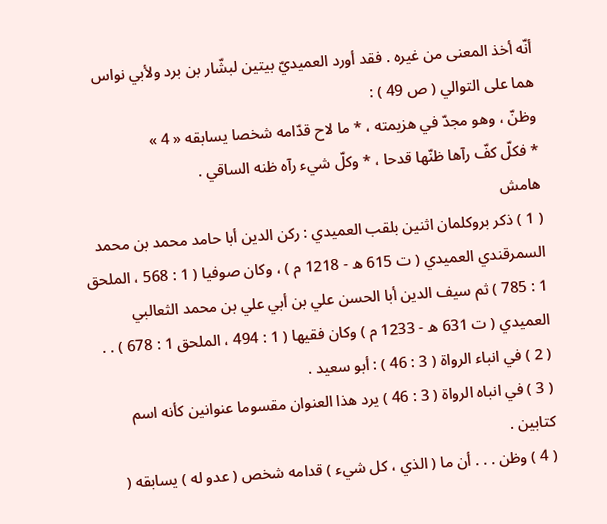أنّه أخذ المعنى من غيره . فقد أورد العميديّ بيتين لبشّار بن برد ولأبي نواس هما على التوالي ( ص 49 ) :
وظنّ ، وهو مجدّ في هزيمته ، * ما لاح قدّامه شخصا يسابقه « 4 »
* فكلّ كفّ رآها ظنّها قدحا ، * وكلّ شيء رآه ظنه الساقي .
هامش
( 1 ) ذكر بروكلمان اثنين بلقب العميدي : ركن الدين أبا حامد محمد بن محمد السمرقندي العميدي ( ت 615 ه - 1218 م ) ، وكان صوفيا ( 1 : 568 ، الملحق 1 : 785 ) ثم سيف الدين أبا الحسن علي بن أبي علي بن محمد الثعالبي العميدي ( ت 631 ه - 1233 م ) وكان فقيها ( 1 : 494 ، الملحق 1 : 678 ) . .
( 2 ) في انباء الرواة ( 3 : 46 ) : أبو سعيد .
( 3 ) في انباه الرواة ( 3 : 46 ) يرد هذا العنوان مقسوما عنوانين كأنه اسم كتابين .
( 4 ) وظن . . . أن ما ( الذي ، كل شيء ) قدامه شخص ( عدو له ) يسابقه (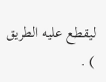ليقطع عليه الطريق ) .